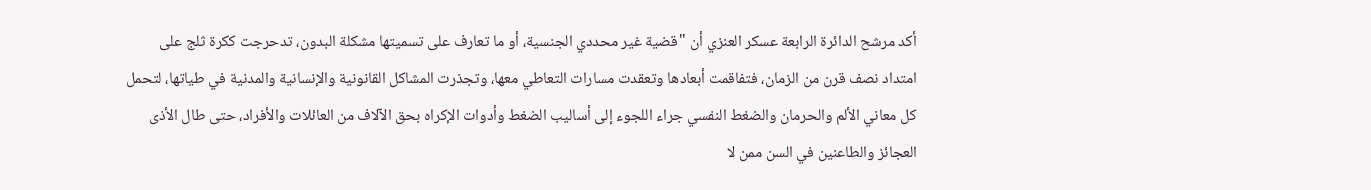أكد مرشح الدائرة الرابعة عسكر العنزي أن "قضية غير محددي الجنسية، أو ما تعارف على تسميتها مشكلة البدون، تدحرجت ككرة ثلج على امتداد نصف قرن من الزمان، فتفاقمت أبعادها وتعقدت مسارات التعاطي معها، وتجذرت المشاكل القانونية والإنسانية والمدنية في طياتها، لتحمل كل معاني الألم والحرمان والضغط النفسي جراء اللجوء إلى أساليب الضغط وأدوات الإكراه بحق الآلاف من العائلات والأفراد، حتى طال الأذى العجائز والطاعنين في السن ممن لا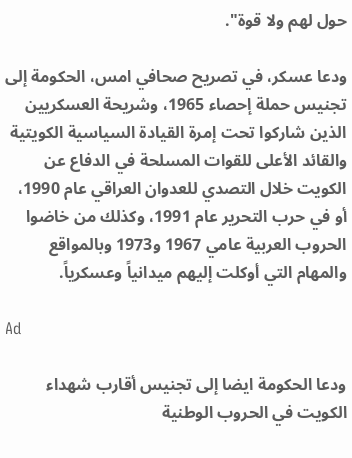حول لهم ولا قوة".

ودعا عسكر، في تصريح صحافي امس، الحكومة إلى تجنيس حملة إحصاء 1965، وشريحة العسكريين الذين شاركوا تحت إمرة القيادة السياسية الكويتية والقائد الأعلى للقوات المسلحة في الدفاع عن الكويت خلال التصدي للعدوان العراقي عام 1990، أو في حرب التحرير عام 1991، وكذلك من خاضوا الحروب العربية عامي 1967 و1973 وبالمواقع والمهام التي أوكلت إليهم ميدانياً وعسكرياً.

Ad

ودعا الحكومة ايضا إلى تجنيس أقارب شهداء الكويت في الحروب الوطنية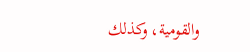والقومية، وكذلك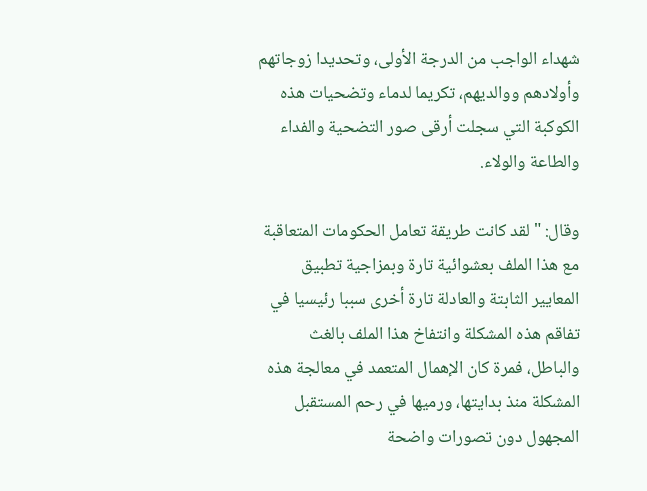شهداء الواجب من الدرجة الأولى، وتحديدا زوجاتهم وأولادهم ووالديهم، تكريما لدماء وتضحيات هذه الكوكبة التي سجلت أرقى صور التضحية والفداء والطاعة والولاء.

وقال: "لقد كانت طريقة تعامل الحكومات المتعاقبة مع هذا الملف بعشوائية تارة وبمزاجية تطبيق المعايير الثابتة والعادلة تارة أخرى سببا رئيسيا في تفاقم هذه المشكلة وانتفاخ هذا الملف بالغث والباطل، فمرة كان الإهمال المتعمد في معالجة هذه المشكلة منذ بدايتها، ورميها في رحم المستقبل المجهول دون تصورات واضحة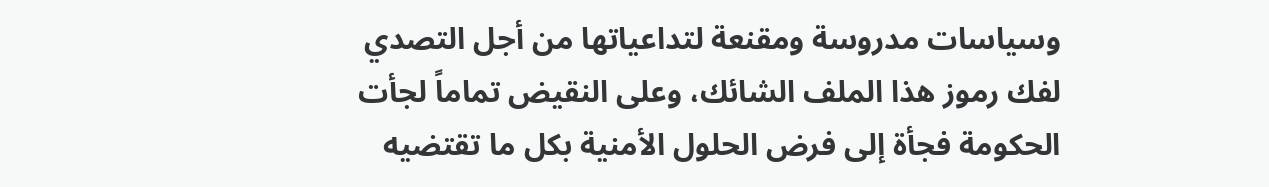وسياسات مدروسة ومقنعة لتداعياتها من أجل التصدي لفك رموز هذا الملف الشائك، وعلى النقيض تماماً لجأت الحكومة فجأة إلى فرض الحلول الأمنية بكل ما تقتضيه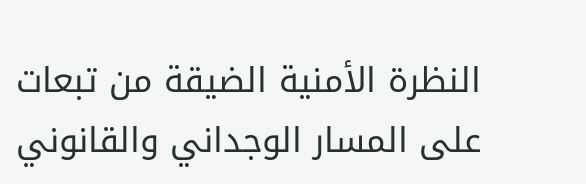النظرة الأمنية الضيقة من تبعات على المسار الوجداني والقانوني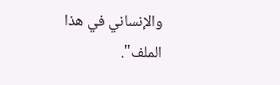والإنساني في هذا الملف".